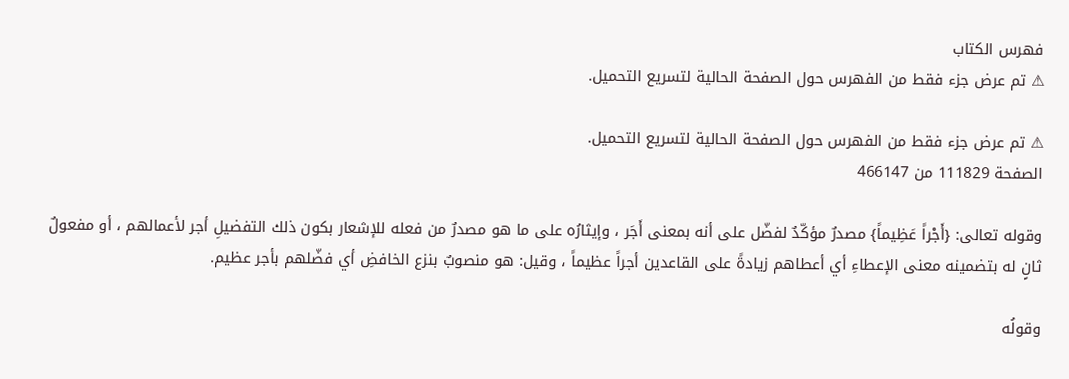فهرس الكتاب
⚠ تم عرض جزء فقط من الفهرس حول الصفحة الحالية لتسريع التحميل.

⚠ تم عرض جزء فقط من الفهرس حول الصفحة الحالية لتسريع التحميل.
الصفحة 111829 من 466147

وقوله تعالى: {أَجْراً عَظِيماً} مصدرٌ مؤكّدٌ لفضّل على أنه بمعنى أَجَر ، وإيثارُه على ما هو مصدرٌ من فعله للإشعار بكون ذلك التفضيلِ أجر لأعمالهم ، أو مفعولٌ ثانٍ له بتضمينه معنى الإعطاءِ أي أعطاهم زيادةً على القاعدين أجراً عظيماً ، وقيل: هو منصوبٌ بنزع الخافضِ أي فضّلهم بأجر عظيم.

وقولُه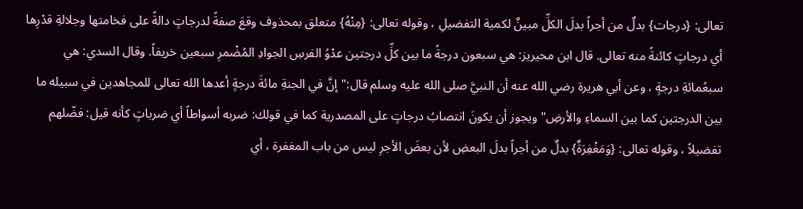تعالى: {درجات} بدلٌ من أجراً بدلَ الكلِّ مبينٌ لكمية التفضيلِ ، وقوله تعالى: {مِنْهُ} متعلق بمحذوف وقعَ صفةً لدرجاتٍ دالةً على فخامتها وجلالةِ قدْرِها أي درجاتٍ كائنةً منه تعالى. قال ابن محيريز: هي سبعون درجةً ما بين كلِّ درجتين عدْوُ الفرسِ الجوادِ المُضْمرِ سبعين خريفاً. وقال السدي: هي سبعُمائةِ درجةٍ ، وعن أبي هريرة رضي الله عنه أن النبيَّ صلى الله عليه وسلم قال:"إنَّ في الجنةِ مائةَ درجةٍ أعدها الله تعالى للمجاهدين في سبيله ما بين الدرجتين كما بين السماءِ والأرضِ"ويجوز أن يكونَ انتصابُ درجاتٍ على المصدرية كما في قولك: ضربه أسواطاً أي ضرباتٍ كأنه قيل: فضّلهم تفضيلاً ، وقوله تعالى: {وَمَغْفِرَةٌ} بدلٌ من أجراً بدلَ البعضِ لأن بعضَ الأجرِ ليس من باب المغفرة ، أي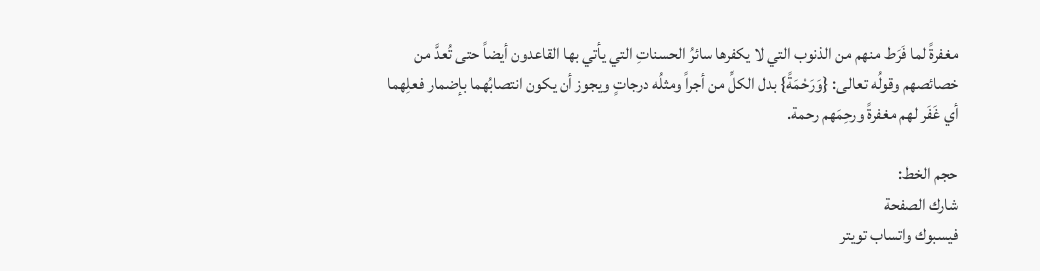مغفرةً لما فَرَط منهم من الذنوب التي لا يكفرها سائرُ الحسناتِ التي يأتي بها القاعدون أيضاً حتى تُعدَّ من خصائصهم وقولُه تعالى: {وَرَحْمَةً} بدل الكلِّ من أجراً ومثلُه درجاتٍ ويجوز أن يكون انتصابُهما بإضمار فعلِهما أي غَفَر لهم مغفرةً ورحِمَهم رحمة.

حجم الخط:
شارك الصفحة
فيسبوك واتساب تويتر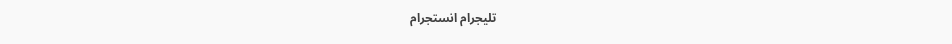تليجرام انستجرام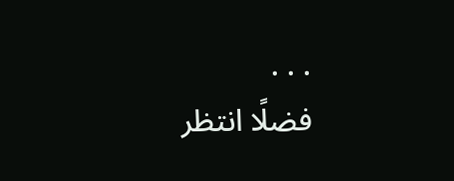. . .
فضلًا انتظر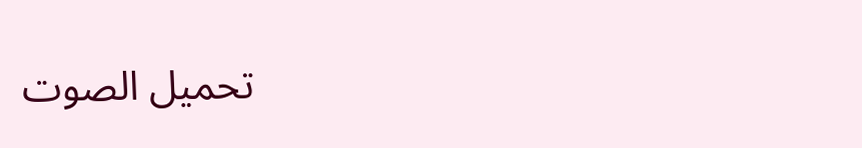تحميل الصوت